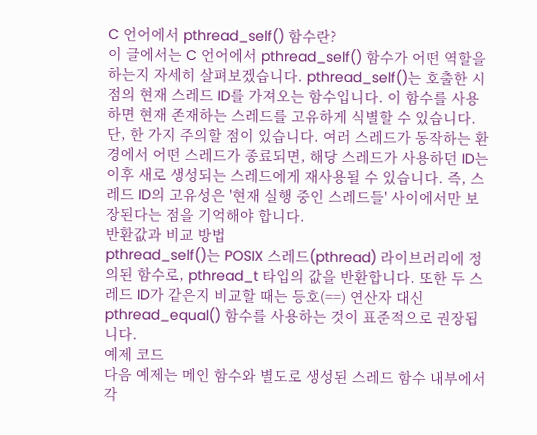C 언어에서 pthread_self() 함수란?
이 글에서는 C 언어에서 pthread_self() 함수가 어떤 역할을 하는지 자세히 살펴보겠습니다. pthread_self()는 호출한 시점의 현재 스레드 ID를 가져오는 함수입니다. 이 함수를 사용하면 현재 존재하는 스레드를 고유하게 식별할 수 있습니다.
단, 한 가지 주의할 점이 있습니다. 여러 스레드가 동작하는 환경에서 어떤 스레드가 종료되면, 해당 스레드가 사용하던 ID는 이후 새로 생성되는 스레드에게 재사용될 수 있습니다. 즉, 스레드 ID의 고유성은 '현재 실행 중인 스레드들' 사이에서만 보장된다는 점을 기억해야 합니다.
반환값과 비교 방법
pthread_self()는 POSIX 스레드(pthread) 라이브러리에 정의된 함수로, pthread_t 타입의 값을 반환합니다. 또한 두 스레드 ID가 같은지 비교할 때는 등호(==) 연산자 대신 pthread_equal() 함수를 사용하는 것이 표준적으로 권장됩니다.
예제 코드
다음 예제는 메인 함수와 별도로 생성된 스레드 함수 내부에서 각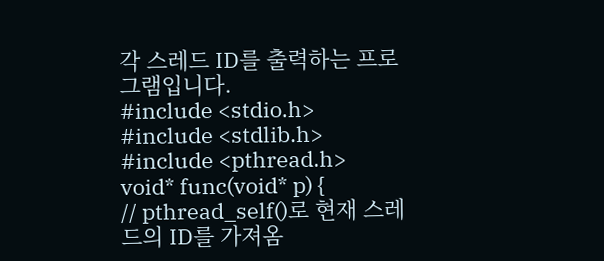각 스레드 ID를 출력하는 프로그램입니다.
#include <stdio.h>
#include <stdlib.h>
#include <pthread.h>
void* func(void* p) {
// pthread_self()로 현재 스레드의 ID를 가져옴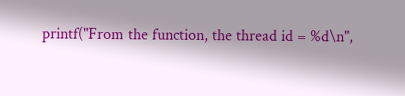printf("From the function, the thread id = %d\n",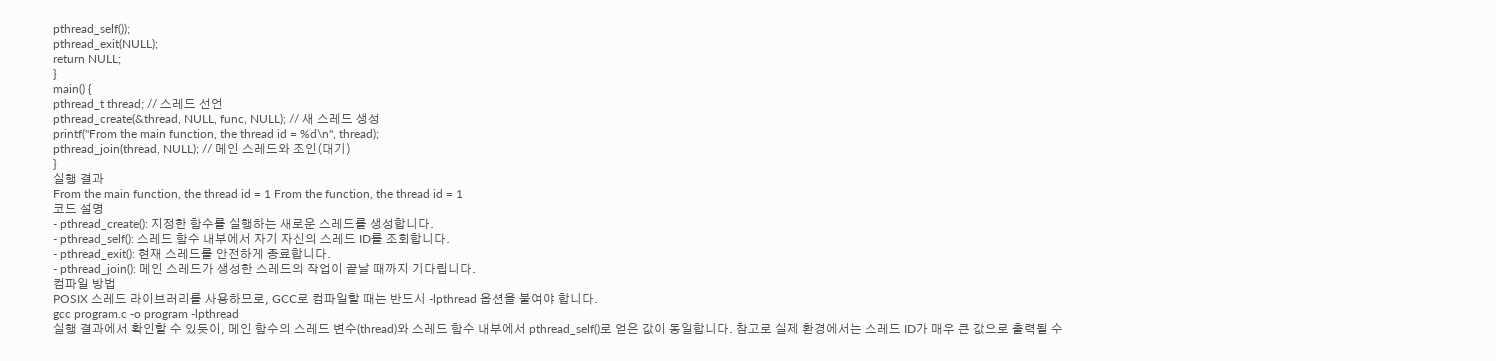pthread_self());
pthread_exit(NULL);
return NULL;
}
main() {
pthread_t thread; // 스레드 선언
pthread_create(&thread, NULL, func, NULL); // 새 스레드 생성
printf("From the main function, the thread id = %d\n", thread);
pthread_join(thread, NULL); // 메인 스레드와 조인(대기)
}
실행 결과
From the main function, the thread id = 1 From the function, the thread id = 1
코드 설명
- pthread_create(): 지정한 함수를 실행하는 새로운 스레드를 생성합니다.
- pthread_self(): 스레드 함수 내부에서 자기 자신의 스레드 ID를 조회합니다.
- pthread_exit(): 현재 스레드를 안전하게 종료합니다.
- pthread_join(): 메인 스레드가 생성한 스레드의 작업이 끝날 때까지 기다립니다.
컴파일 방법
POSIX 스레드 라이브러리를 사용하므로, GCC로 컴파일할 때는 반드시 -lpthread 옵션을 붙여야 합니다.
gcc program.c -o program -lpthread
실행 결과에서 확인할 수 있듯이, 메인 함수의 스레드 변수(thread)와 스레드 함수 내부에서 pthread_self()로 얻은 값이 동일합니다. 참고로 실제 환경에서는 스레드 ID가 매우 큰 값으로 출력될 수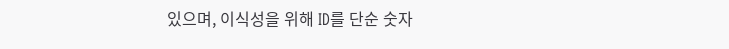있으며, 이식성을 위해 ID를 단순 숫자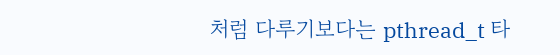처럼 다루기보다는 pthread_t 타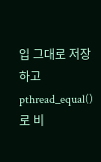입 그대로 저장하고 pthread_equal()로 비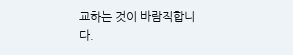교하는 것이 바람직합니다.